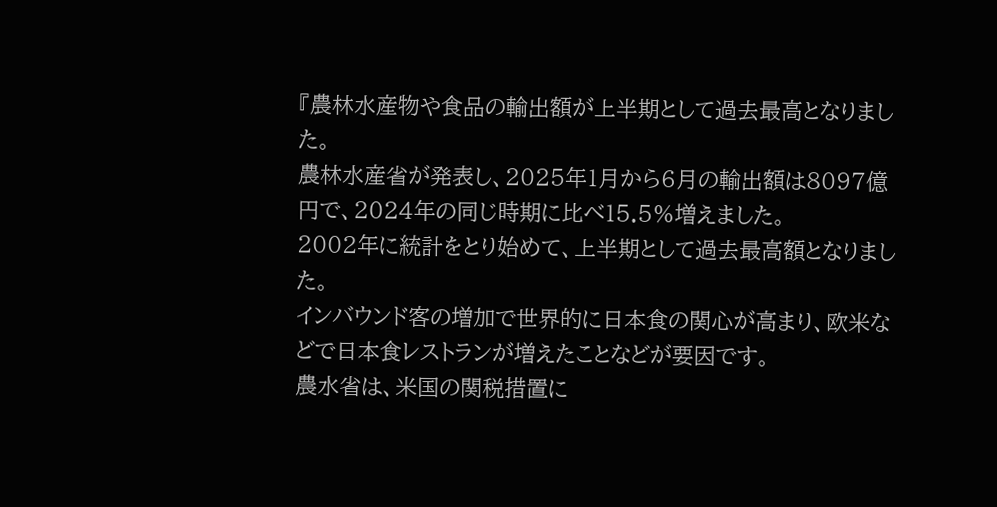『農林水産物や食品の輸出額が上半期として過去最高となりました。
農林水産省が発表し、2025年1月から6月の輸出額は8097億円で、2024年の同じ時期に比べ15.5%増えました。
2002年に統計をとり始めて、上半期として過去最高額となりました。
インバウンド客の増加で世界的に日本食の関心が高まり、欧米などで日本食レストランが増えたことなどが要因です。
農水省は、米国の関税措置に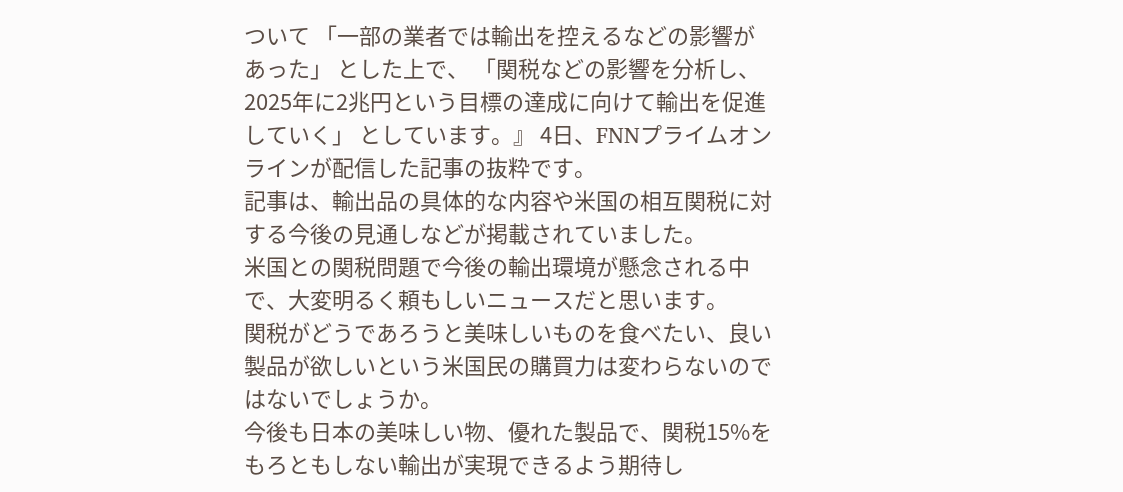ついて 「一部の業者では輸出を控えるなどの影響があった」 とした上で、 「関税などの影響を分析し、2025年に2兆円という目標の達成に向けて輸出を促進していく」 としています。』 4日、FNNプライムオンラインが配信した記事の抜粋です。
記事は、輸出品の具体的な内容や米国の相互関税に対する今後の見通しなどが掲載されていました。
米国との関税問題で今後の輸出環境が懸念される中で、大変明るく頼もしいニュースだと思います。
関税がどうであろうと美味しいものを食べたい、良い製品が欲しいという米国民の購買力は変わらないのではないでしょうか。
今後も日本の美味しい物、優れた製品で、関税15%をもろともしない輸出が実現できるよう期待し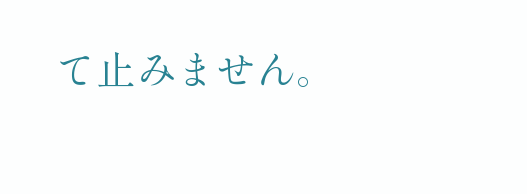て止みません。